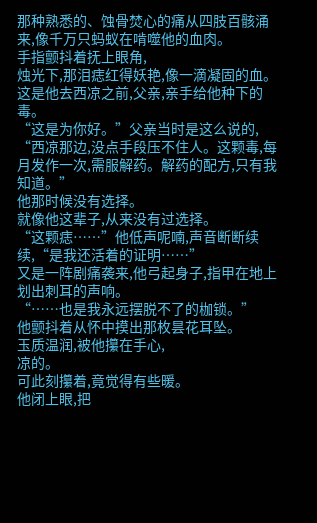那种熟悉的、蚀骨焚心的痛从四肢百骸涌来,像千万只蚂蚁在啃噬他的血肉。
手指颤抖着抚上眼角,
烛光下,那泪痣红得妖艳,像一滴凝固的血。
这是他去西凉之前,父亲,亲手给他种下的毒。
“这是为你好。”父亲当时是这么说的,
“西凉那边,没点手段压不住人。这颗毒,每月发作一次,需服解药。解药的配方,只有我知道。”
他那时候没有选择。
就像他这辈子,从来没有过选择。
“这颗痣……”他低声呢喃,声音断断续续,“是我还活着的证明……”
又是一阵剧痛袭来,他弓起身子,指甲在地上划出刺耳的声响。
“……也是我永远摆脱不了的枷锁。”
他颤抖着从怀中摸出那枚昙花耳坠。
玉质温润,被他攥在手心,
凉的。
可此刻攥着,竟觉得有些暖。
他闭上眼,把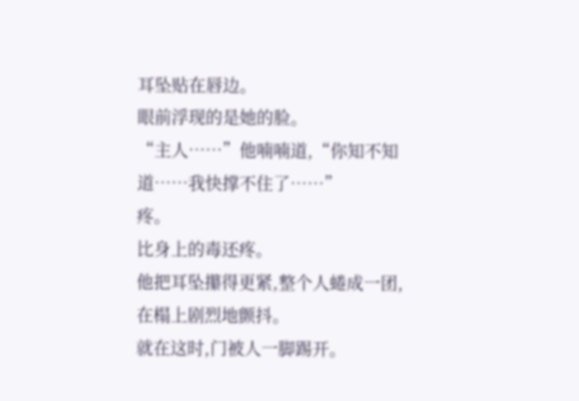耳坠贴在唇边。
眼前浮现的是她的脸。
“主人……”他喃喃道,“你知不知道……我快撑不住了……”
疼。
比身上的毒还疼。
他把耳坠攥得更紧,整个人蜷成一团,在榻上剧烈地颤抖。
就在这时,门被人一脚踢开。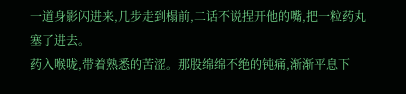一道身影闪进来,几步走到榻前,二话不说捏开他的嘴,把一粒药丸塞了进去。
药入喉咙,带着熟悉的苦涩。那股绵绵不绝的钝痛,渐渐平息下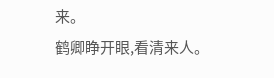来。
鹤卿睁开眼,看清来人。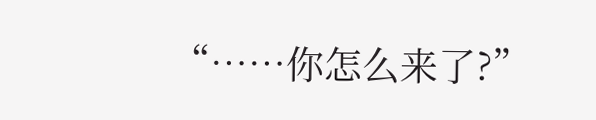“……你怎么来了?”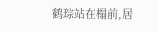鹤琮站在榻前,居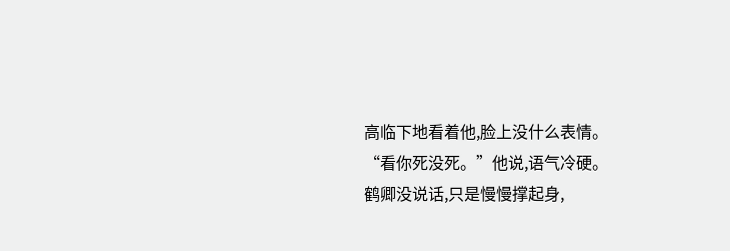高临下地看着他,脸上没什么表情。
“看你死没死。”他说,语气冷硬。
鹤卿没说话,只是慢慢撑起身,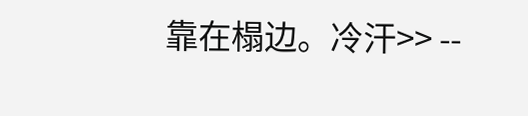靠在榻边。冷汗>> --